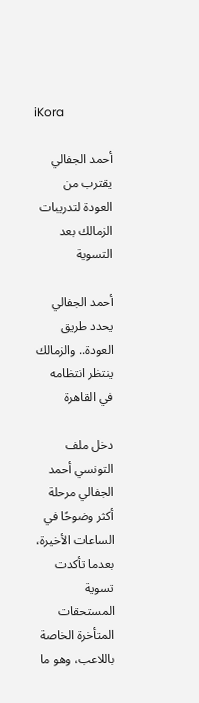iKora

أحمد الجفالي يقترب من العودة لتدريبات الزمالك بعد التسوية

أحمد الجفالي يحدد طريق العودة.. والزمالك ينتظر انتظامه في القاهرة

دخل ملف التونسي أحمد الجفالي مرحلة أكثر وضوحًا في الساعات الأخيرة، بعدما تأكدت تسوية المستحقات المتأخرة الخاصة باللاعب، وهو ما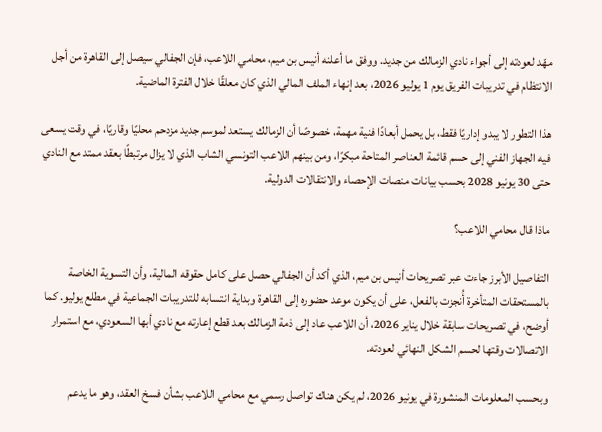مهّد لعودته إلى أجواء نادي الزمالك من جديد. ووفق ما أعلنه أنيس بن ميم، محامي اللاعب، فإن الجفالي سيصل إلى القاهرة من أجل الانتظام في تدريبات الفريق يوم 1 يوليو 2026، بعد إنهاء الملف المالي الذي كان معلقًا خلال الفترة الماضية.

هذا التطور لا يبدو إداريًا فقط، بل يحمل أبعادًا فنية مهمة، خصوصًا أن الزمالك يستعد لموسم جديد مزدحم محليًا وقاريًا، في وقت يسعى فيه الجهاز الفني إلى حسم قائمة العناصر المتاحة مبكرًا، ومن بينهم اللاعب التونسي الشاب الذي لا يزال مرتبطًا بعقد ممتد مع النادي حتى 30 يونيو 2028 بحسب بيانات منصات الإحصاء والانتقالات الدولية.

ماذا قال محامي اللاعب؟

التفاصيل الأبرز جاءت عبر تصريحات أنيس بن ميم، الذي أكد أن الجفالي حصل على كامل حقوقه المالية، وأن التسوية الخاصة بالمستحقات المتأخرة أُنجزت بالفعل، على أن يكون موعد حضوره إلى القاهرة وبداية انتسابه للتدريبات الجماعية في مطلع يوليو. كما أوضح، في تصريحات سابقة خلال يناير 2026، أن اللاعب عاد إلى ذمة الزمالك بعد قطع إعارته مع نادي أبها السعودي، مع استمرار الاتصالات وقتها لحسم الشكل النهائي لعودته.

وبحسب المعلومات المنشورة في يونيو 2026، لم يكن هناك تواصل رسمي مع محامي اللاعب بشأن فسخ العقد، وهو ما يدعم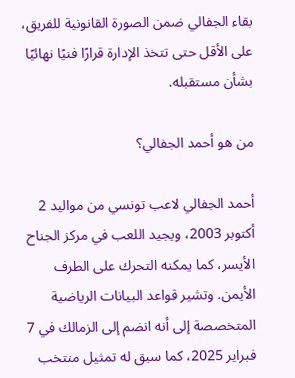بقاء الجفالي ضمن الصورة القانونية للفريق، على الأقل حتى تتخذ الإدارة قرارًا فنيًا نهائيًا بشأن مستقبله.

من هو أحمد الجفالي؟

أحمد الجفالي لاعب تونسي من مواليد 2 أكتوبر 2003، ويجيد اللعب في مركز الجناح الأيسر، كما يمكنه التحرك على الطرف الأيمن. وتشير قواعد البيانات الرياضية المتخصصة إلى أنه انضم إلى الزمالك في 7 فبراير 2025، كما سبق له تمثيل منتخب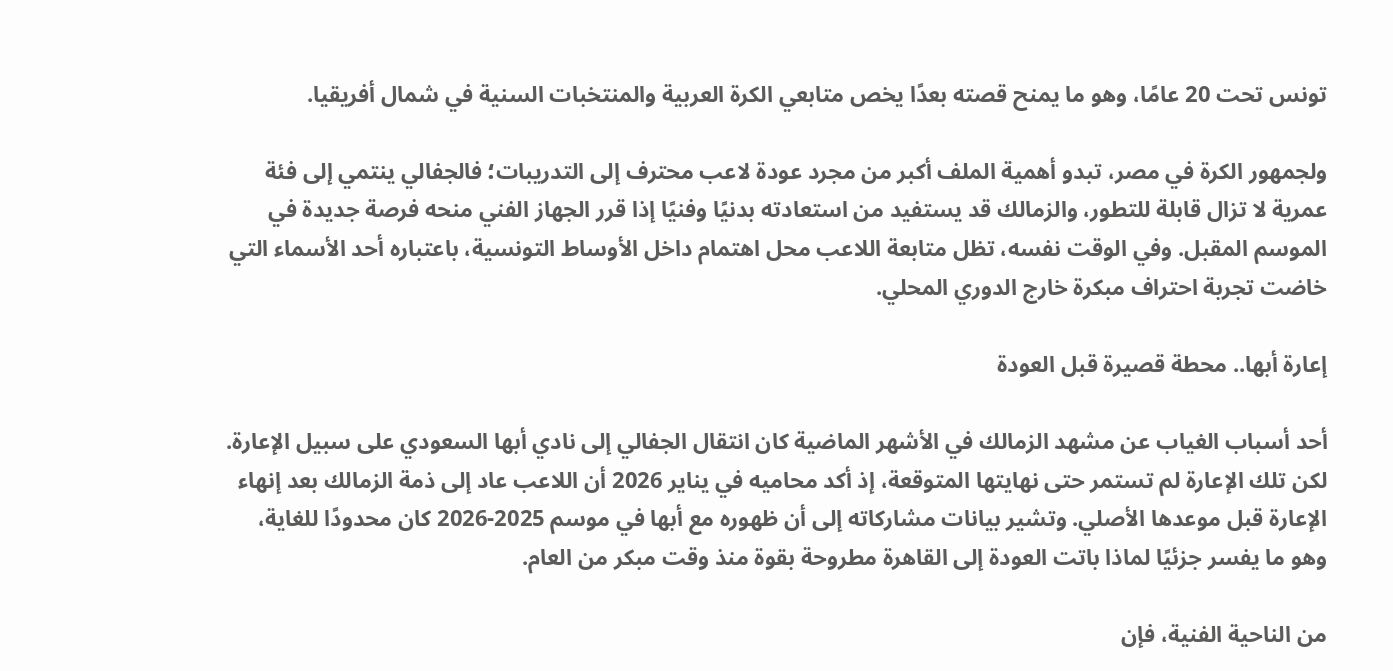تونس تحت 20 عامًا، وهو ما يمنح قصته بعدًا يخص متابعي الكرة العربية والمنتخبات السنية في شمال أفريقيا.

ولجمهور الكرة في مصر، تبدو أهمية الملف أكبر من مجرد عودة لاعب محترف إلى التدريبات؛ فالجفالي ينتمي إلى فئة عمرية لا تزال قابلة للتطور، والزمالك قد يستفيد من استعادته بدنيًا وفنيًا إذا قرر الجهاز الفني منحه فرصة جديدة في الموسم المقبل. وفي الوقت نفسه، تظل متابعة اللاعب محل اهتمام داخل الأوساط التونسية، باعتباره أحد الأسماء التي خاضت تجربة احتراف مبكرة خارج الدوري المحلي.

إعارة أبها.. محطة قصيرة قبل العودة

أحد أسباب الغياب عن مشهد الزمالك في الأشهر الماضية كان انتقال الجفالي إلى نادي أبها السعودي على سبيل الإعارة. لكن تلك الإعارة لم تستمر حتى نهايتها المتوقعة، إذ أكد محاميه في يناير 2026 أن اللاعب عاد إلى ذمة الزمالك بعد إنهاء الإعارة قبل موعدها الأصلي. وتشير بيانات مشاركاته إلى أن ظهوره مع أبها في موسم 2025-2026 كان محدودًا للغاية، وهو ما يفسر جزئيًا لماذا باتت العودة إلى القاهرة مطروحة بقوة منذ وقت مبكر من العام.

من الناحية الفنية، فإن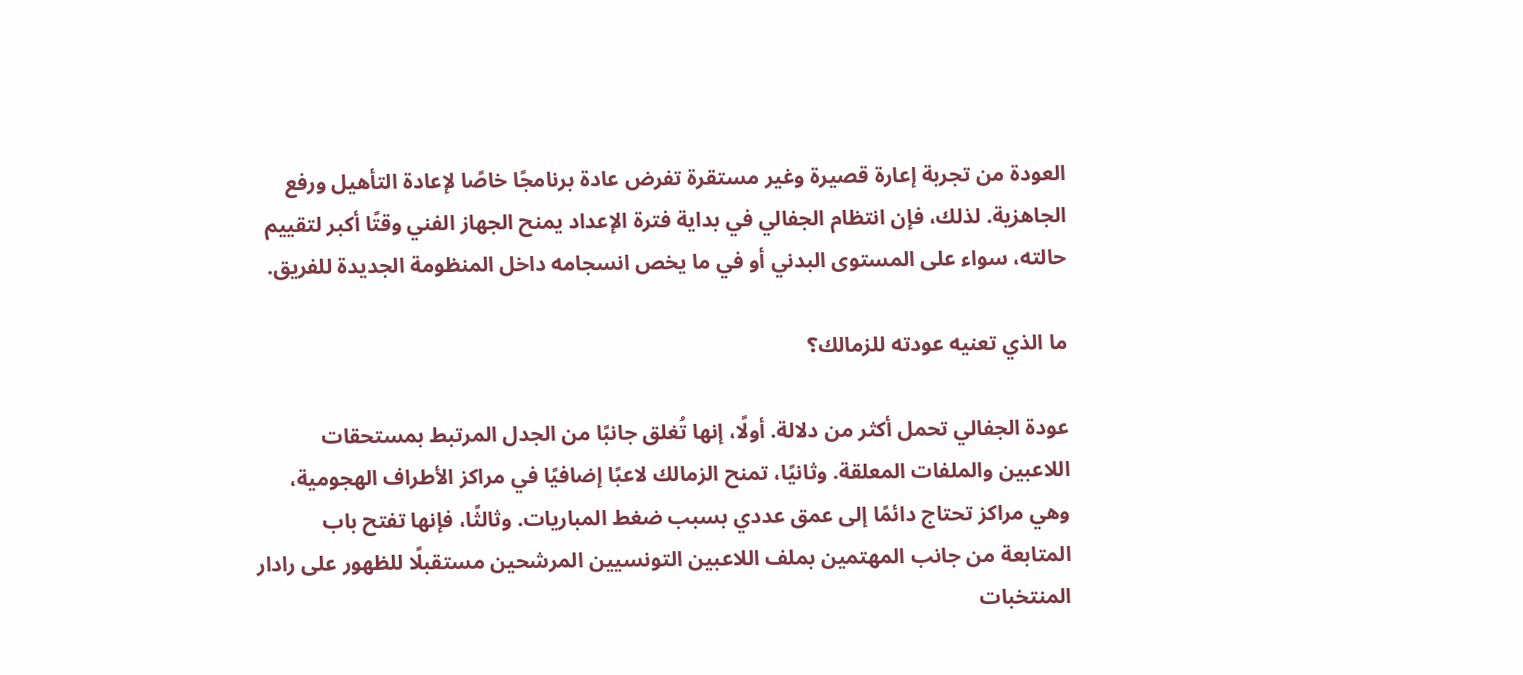العودة من تجربة إعارة قصيرة وغير مستقرة تفرض عادة برنامجًا خاصًا لإعادة التأهيل ورفع الجاهزية. لذلك، فإن انتظام الجفالي في بداية فترة الإعداد يمنح الجهاز الفني وقتًا أكبر لتقييم حالته، سواء على المستوى البدني أو في ما يخص انسجامه داخل المنظومة الجديدة للفريق.

ما الذي تعنيه عودته للزمالك؟

عودة الجفالي تحمل أكثر من دلالة. أولًا، إنها تُغلق جانبًا من الجدل المرتبط بمستحقات اللاعبين والملفات المعلقة. وثانيًا، تمنح الزمالك لاعبًا إضافيًا في مراكز الأطراف الهجومية، وهي مراكز تحتاج دائمًا إلى عمق عددي بسبب ضغط المباريات. وثالثًا، فإنها تفتح باب المتابعة من جانب المهتمين بملف اللاعبين التونسيين المرشحين مستقبلًا للظهور على رادار المنتخبات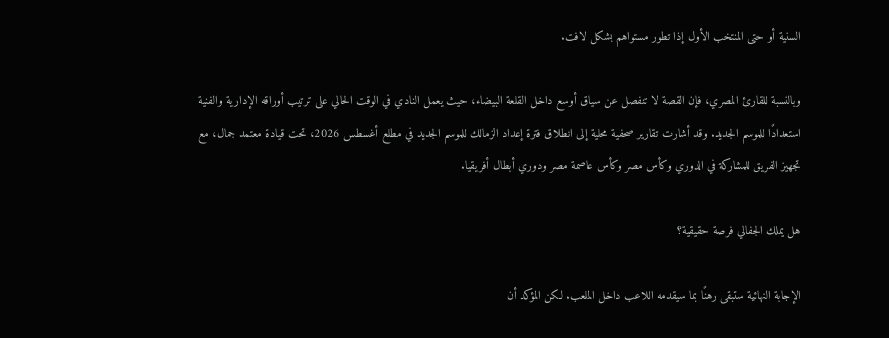السنية أو حتى المنتخب الأول إذا تطور مستواهم بشكل لافت.

وبالنسبة للقارئ المصري، فإن القصة لا تنفصل عن سياق أوسع داخل القلعة البيضاء، حيث يعمل النادي في الوقت الحالي على ترتيب أوراقه الإدارية والفنية استعدادًا للموسم الجديد. وقد أشارت تقارير صحفية محلية إلى انطلاق فترة إعداد الزمالك للموسم الجديد في مطلع أغسطس 2026، تحت قيادة معتمد جمال، مع تجهيز الفريق للمشاركة في الدوري وكأس مصر وكأس عاصمة مصر ودوري أبطال أفريقيا.

هل يملك الجفالي فرصة حقيقية؟

الإجابة النهائية ستبقى رهنًا بما سيقدمه اللاعب داخل الملعب. لكن المؤكد أن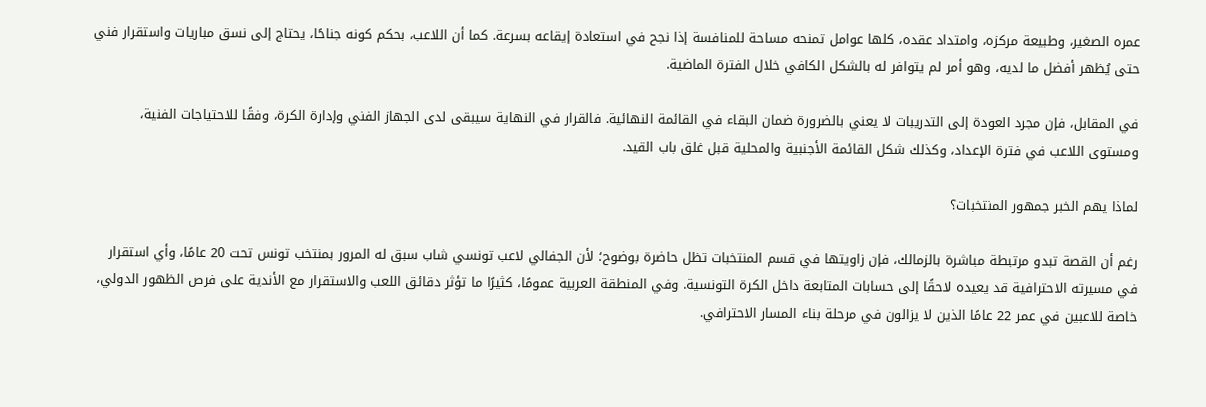عمره الصغير، وطبيعة مركزه، وامتداد عقده، كلها عوامل تمنحه مساحة للمنافسة إذا نجح في استعادة إيقاعه بسرعة. كما أن اللاعب، بحكم كونه جناحًا، يحتاج إلى نسق مباريات واستقرار فني حتى يُظهر أفضل ما لديه، وهو أمر لم يتوافر له بالشكل الكافي خلال الفترة الماضية.

في المقابل، فإن مجرد العودة إلى التدريبات لا يعني بالضرورة ضمان البقاء في القائمة النهائية. فالقرار في النهاية سيبقى لدى الجهاز الفني وإدارة الكرة، وفقًا للاحتياجات الفنية، ومستوى اللاعب في فترة الإعداد، وكذلك شكل القائمة الأجنبية والمحلية قبل غلق باب القيد.

لماذا يهم الخبر جمهور المنتخبات؟

رغم أن القصة تبدو مرتبطة مباشرة بالزمالك، فإن زاويتها في قسم المنتخبات تظل حاضرة بوضوح؛ لأن الجفالي لاعب تونسي شاب سبق له المرور بمنتخب تونس تحت 20 عامًا، وأي استقرار في مسيرته الاحترافية قد يعيده لاحقًا إلى حسابات المتابعة داخل الكرة التونسية. وفي المنطقة العربية عمومًا، كثيرًا ما تؤثر دقائق اللعب والاستقرار مع الأندية على فرص الظهور الدولي، خاصة للاعبين في عمر 22 عامًا الذين لا يزالون في مرحلة بناء المسار الاحترافي.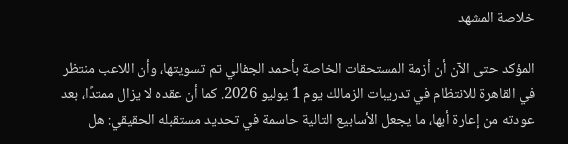خلاصة المشهد

المؤكد حتى الآن أن أزمة المستحقات الخاصة بأحمد الجفالي تم تسويتها، وأن اللاعب منتظر في القاهرة للانتظام في تدريبات الزمالك يوم 1 يوليو 2026. كما أن عقده لا يزال ممتدًا، بعد عودته من إعارة أبها، ما يجعل الأسابيع التالية حاسمة في تحديد مستقبله الحقيقي: هل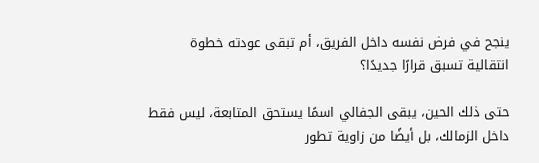ينجح في فرض نفسه داخل الفريق، أم تبقى عودته خطوة انتقالية تسبق قرارًا جديدًا؟

حتى ذلك الحين، يبقى الجفالي اسمًا يستحق المتابعة، ليس فقط داخل الزمالك، بل أيضًا من زاوية تطور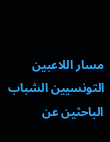مسار اللاعبين التونسيين الشباب الباحثين عن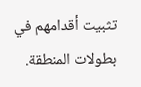تثبيت أقدامهم في بطولات المنطقة.